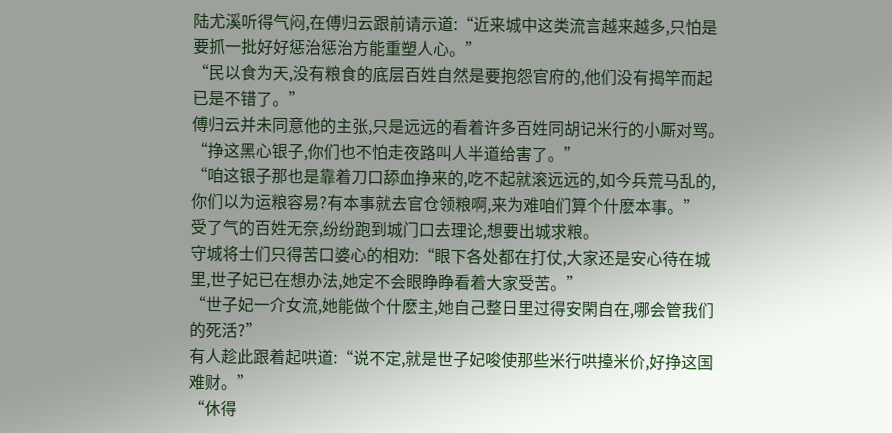陆尤溪听得气闷,在傅归云跟前请示道:“近来城中这类流言越来越多,只怕是要抓一批好好惩治惩治方能重塑人心。”
“民以食为天,没有粮食的底层百姓自然是要抱怨官府的,他们没有揭竿而起已是不错了。”
傅归云并未同意他的主张,只是远远的看着许多百姓同胡记米行的小厮对骂。
“挣这黑心银子,你们也不怕走夜路叫人半道给害了。”
“咱这银子那也是靠着刀口舔血挣来的,吃不起就滚远远的,如今兵荒马乱的,你们以为运粮容易?有本事就去官仓领粮啊,来为难咱们算个什麽本事。”
受了气的百姓无奈,纷纷跑到城门口去理论,想要出城求粮。
守城将士们只得苦口婆心的相劝:“眼下各处都在打仗,大家还是安心待在城里,世子妃已在想办法,她定不会眼睁睁看着大家受苦。”
“世子妃一介女流,她能做个什麽主,她自己整日里过得安閑自在,哪会管我们的死活?”
有人趁此跟着起哄道:“说不定,就是世子妃唆使那些米行哄擡米价,好挣这国难财。”
“休得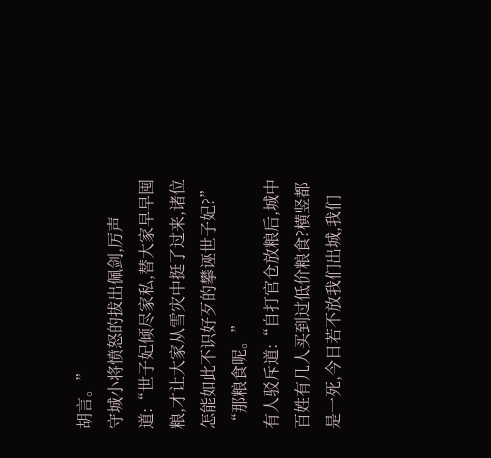胡言。”
守城小将愤怒的拔出佩剑,厉声道:“世子妃倾尽家私,替大家早早囤粮,才让大家从雪灾中挺了过来,诸位怎能如此不识好歹的攀诬世子妃?”
“那粮食呢。”
有人驳斥道:“自打官仓放粮后,城中百姓有几人买到过低价粮食?横竖都是一死,今日若不放我们出城,我们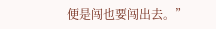便是闯也要闯出去。”